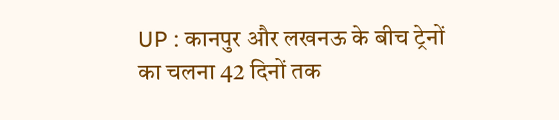UP : कानपुर और लखनऊ के बीच ट्रेनों का चलना 42 दिनों तक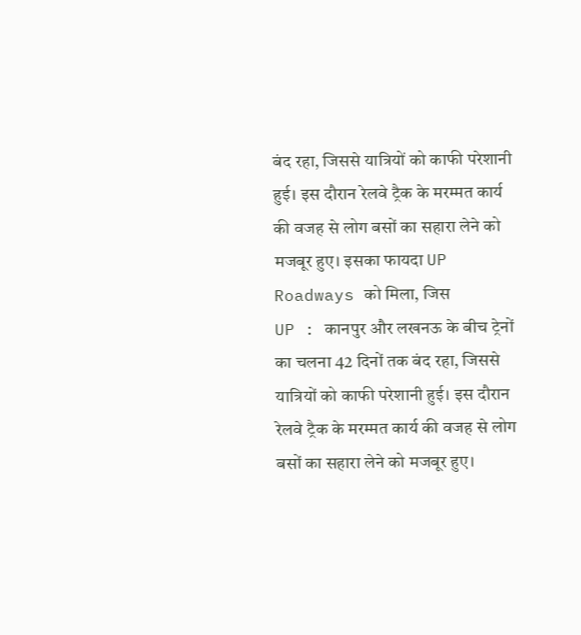बंद रहा, जिससे यात्रियों को काफी परेशानी हुई। इस दौरान रेलवे ट्रैक के मरम्मत कार्य की वजह से लोग बसों का सहारा लेने को मजबूर हुए। इसका फायदा UP Roadways को मिला, जिस
UP : कानपुर और लखनऊ के बीच ट्रेनों का चलना 42 दिनों तक बंद रहा, जिससे यात्रियों को काफी परेशानी हुई। इस दौरान रेलवे ट्रैक के मरम्मत कार्य की वजह से लोग बसों का सहारा लेने को मजबूर हुए।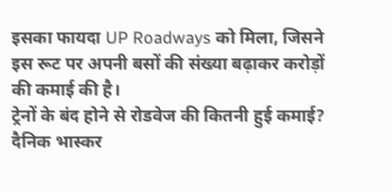इसका फायदा UP Roadways को मिला, जिसने इस रूट पर अपनी बसों की संख्या बढ़ाकर करोड़ों की कमाई की है।
ट्रेनों के बंद होने से रोडवेज की कितनी हुई कमाई?
दैनिक भास्कर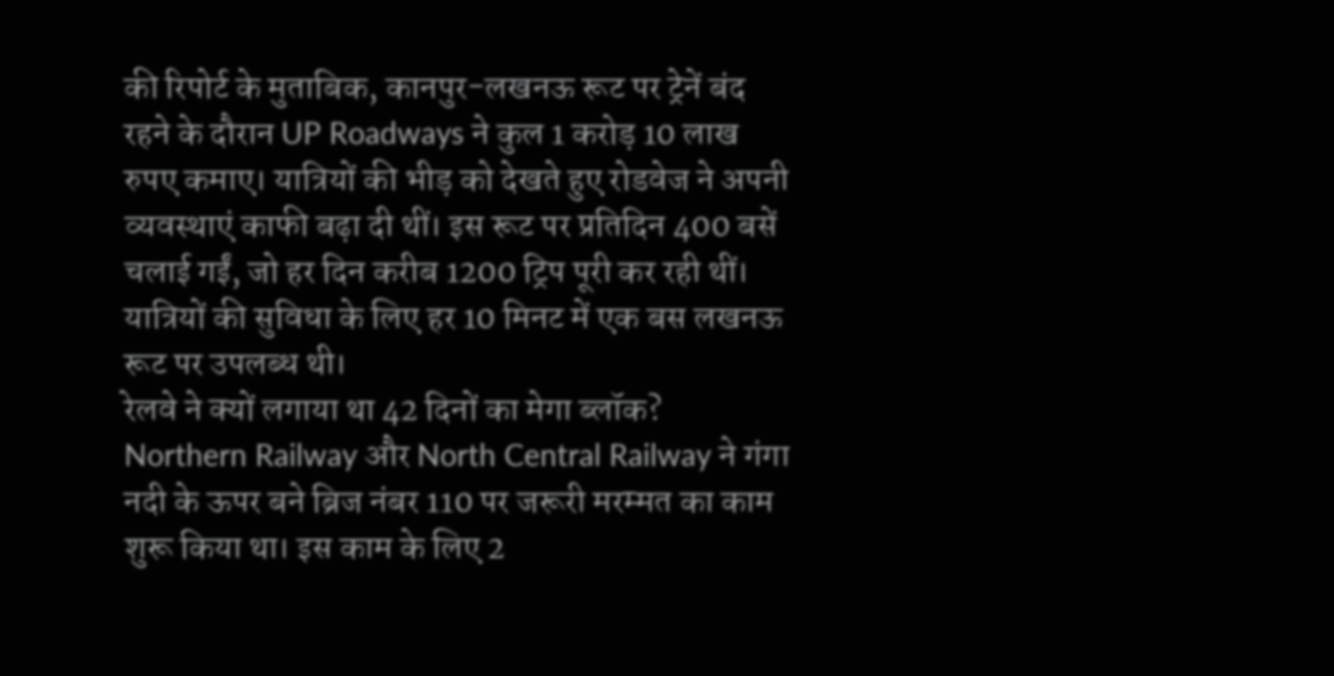की रिपोर्ट के मुताबिक, कानपुर-लखनऊ रूट पर ट्रेनें बंद रहने के दौरान UP Roadways ने कुल 1 करोड़ 10 लाख रुपए कमाए। यात्रियों की भीड़ को देखते हुए रोडवेज ने अपनी व्यवस्थाएं काफी बढ़ा दी थीं। इस रूट पर प्रतिदिन 400 बसें चलाई गईं, जो हर दिन करीब 1200 ट्रिप पूरी कर रही थीं। यात्रियों की सुविधा के लिए हर 10 मिनट में एक बस लखनऊ रूट पर उपलब्ध थी।
रेलवे ने क्यों लगाया था 42 दिनों का मेगा ब्लॉक?
Northern Railway और North Central Railway ने गंगा नदी के ऊपर बने ब्रिज नंबर 110 पर जरूरी मरम्मत का काम शुरू किया था। इस काम के लिए 2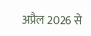अप्रैल 2026 से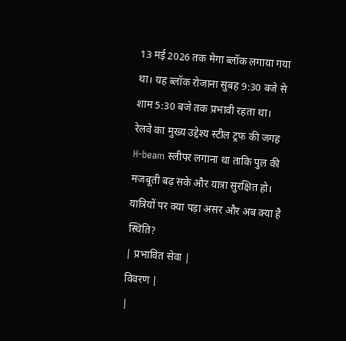13 मई 2026 तक मेगा ब्लॉक लगाया गया था। यह ब्लॉक रोजाना सुबह 9:30 बजे से शाम 5:30 बजे तक प्रभावी रहता था। रेलवे का मुख्य उद्देश्य स्टील ट्रफ की जगह H-beam स्लीपर लगाना था ताकि पुल की मजबूती बढ़ सके और यात्रा सुरक्षित हो।
यात्रियों पर क्या पड़ा असर और अब क्या है स्थिति?
| प्रभावित सेवा |
विवरण |
|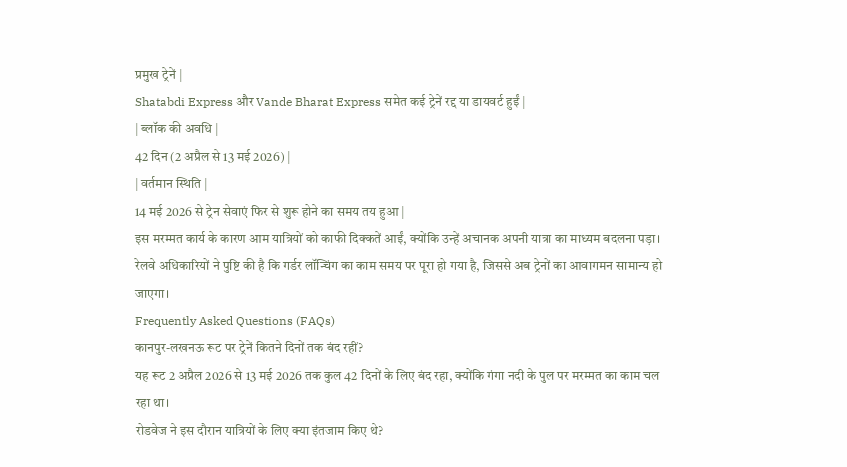प्रमुख ट्रेनें |
Shatabdi Express और Vande Bharat Express समेत कई ट्रेनें रद्द या डायवर्ट हुईं |
| ब्लॉक की अवधि |
42 दिन (2 अप्रैल से 13 मई 2026) |
| वर्तमान स्थिति |
14 मई 2026 से ट्रेन सेवाएं फिर से शुरू होने का समय तय हुआ |
इस मरम्मत कार्य के कारण आम यात्रियों को काफी दिक्कतें आईं, क्योंकि उन्हें अचानक अपनी यात्रा का माध्यम बदलना पड़ा। रेलवे अधिकारियों ने पुष्टि की है कि गर्डर लॉन्चिंग का काम समय पर पूरा हो गया है, जिससे अब ट्रेनों का आवागमन सामान्य हो जाएगा।
Frequently Asked Questions (FAQs)
कानपुर-लखनऊ रूट पर ट्रेनें कितने दिनों तक बंद रहीं?
यह रूट 2 अप्रैल 2026 से 13 मई 2026 तक कुल 42 दिनों के लिए बंद रहा, क्योंकि गंगा नदी के पुल पर मरम्मत का काम चल रहा था।
रोडवेज ने इस दौरान यात्रियों के लिए क्या इंतजाम किए थे?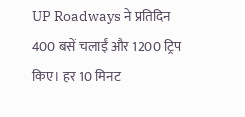UP Roadways ने प्रतिदिन 400 बसें चलाईं और 1200 ट्रिप किए। हर 10 मिनट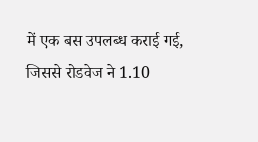में एक बस उपलब्ध कराई गई, जिससे रोडवेज ने 1.10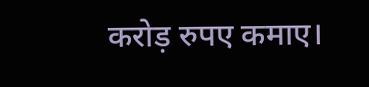करोड़ रुपए कमाए।